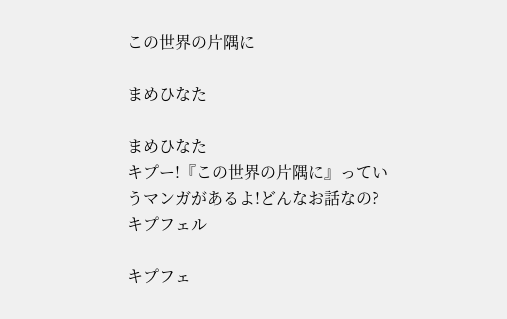この世界の片隅に

まめひなた

まめひなた
キプー!『この世界の片隅に』っていうマンガがあるよ!どんなお話なの?
キプフェル

キプフェ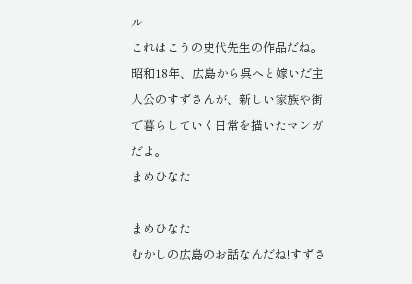ル
これはこうの史代先生の作品だね。昭和18年、広島から呉へと嫁いだ主人公のすずさんが、新しい家族や街で暮らしていく日常を描いたマンガだよ。
まめひなた

まめひなた
むかしの広島のお話なんだね!すずさ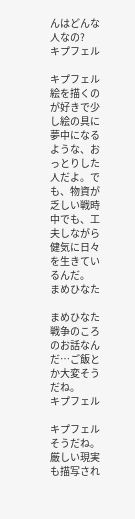んはどんな人なの?
キプフェル

キプフェル
絵を描くのが好きで少し絵の具に夢中になるような、おっとりした人だよ。でも、物資が乏しい戦時中でも、工夫しながら健気に日々を生きているんだ。
まめひなた

まめひなた
戦争のころのお話なんだ…ご飯とか大変そうだね。
キプフェル

キプフェル
そうだね。厳しい現実も描写され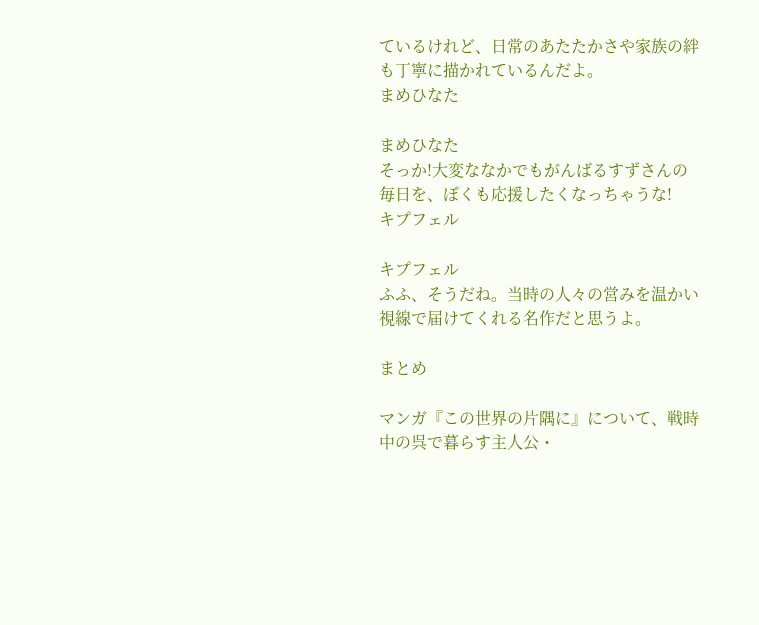ているけれど、日常のあたたかさや家族の絆も丁寧に描かれているんだよ。
まめひなた

まめひなた
そっか!大変ななかでもがんばるすずさんの毎日を、ぼくも応援したくなっちゃうな!
キプフェル

キプフェル
ふふ、そうだね。当時の人々の営みを温かい視線で届けてくれる名作だと思うよ。

まとめ

マンガ『この世界の片隅に』について、戦時中の呉で暮らす主人公・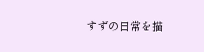すずの日常を描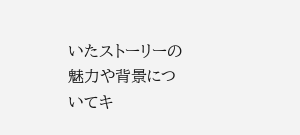いたストーリーの魅力や背景についてキ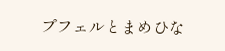プフェルとまめひな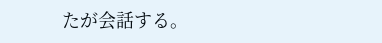たが会話する。